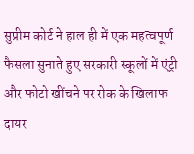सुप्रीम कोर्ट ने हाल ही में एक महत्वपूर्ण फैसला सुनाते हुए सरकारी स्कूलों में एंट्री और फोटो खींचने पर रोक के खिलाफ दायर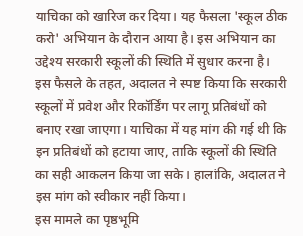याचिका को खारिज कर दिया। यह फैसला 'स्कूल ठीक करो' अभियान के दौरान आया है। इस अभियान का उद्देश्य सरकारी स्कूलों की स्थिति में सुधार करना है।
इस फैसले के तहत, अदालत ने स्पष्ट किया कि सरकारी स्कूलों में प्रवेश और रिकॉर्डिंग पर लागू प्रतिबंधों को बनाए रखा जाएगा। याचिका में यह मांग की गई थी कि इन प्रतिबंधों को हटाया जाए, ताकि स्कूलों की स्थिति का सही आकलन किया जा सके। हालांकि, अदालत ने इस मांग को स्वीकार नहीं किया।
इस मामले का पृष्ठभूमि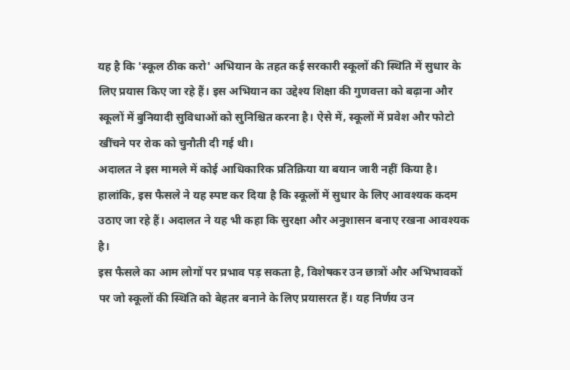यह है कि 'स्कूल ठीक करो' अभियान के तहत कई सरकारी स्कूलों की स्थिति में सुधार के लिए प्रयास किए जा रहे हैं। इस अभियान का उद्देश्य शिक्षा की गुणवत्ता को बढ़ाना और स्कूलों में बुनियादी सुविधाओं को सुनिश्चित करना है। ऐसे में, स्कूलों में प्रवेश और फोटो खींचने पर रोक को चुनौती दी गई थी।
अदालत ने इस मामले में कोई आधिकारिक प्रतिक्रिया या बयान जारी नहीं किया है। हालांकि, इस फैसले ने यह स्पष्ट कर दिया है कि स्कूलों में सुधार के लिए आवश्यक कदम उठाए जा रहे हैं। अदालत ने यह भी कहा कि सुरक्षा और अनुशासन बनाए रखना आवश्यक है।
इस फैसले का आम लोगों पर प्रभाव पड़ सकता है, विशेषकर उन छात्रों और अभिभावकों पर जो स्कूलों की स्थिति को बेहतर बनाने के लिए प्रयासरत हैं। यह निर्णय उन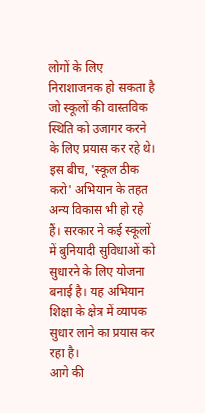लोगों के लिए निराशाजनक हो सकता है जो स्कूलों की वास्तविक स्थिति को उजागर करने के लिए प्रयास कर रहे थे।
इस बीच, 'स्कूल ठीक करो' अभियान के तहत अन्य विकास भी हो रहे हैं। सरकार ने कई स्कूलों में बुनियादी सुविधाओं को सुधारने के लिए योजना बनाई है। यह अभियान शिक्षा के क्षेत्र में व्यापक सुधार लाने का प्रयास कर रहा है।
आगे की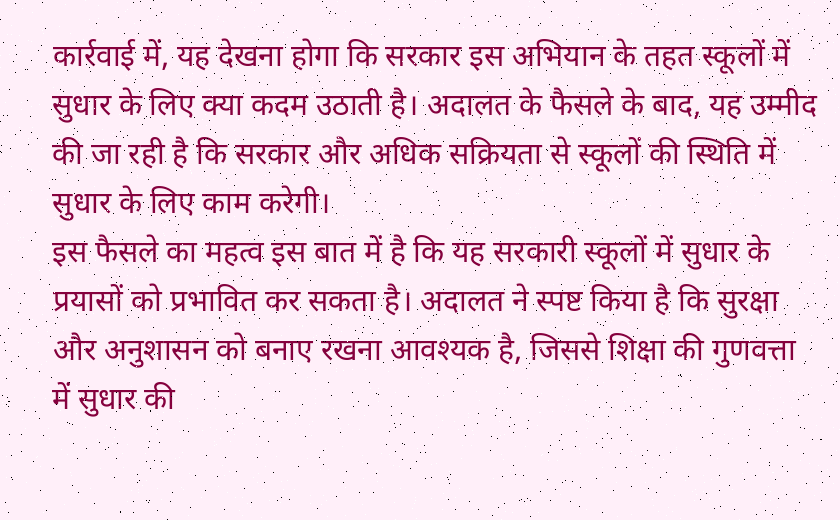कार्रवाई में, यह देखना होगा कि सरकार इस अभियान के तहत स्कूलों में सुधार के लिए क्या कदम उठाती है। अदालत के फैसले के बाद, यह उम्मीद की जा रही है कि सरकार और अधिक सक्रियता से स्कूलों की स्थिति में सुधार के लिए काम करेगी।
इस फैसले का महत्व इस बात में है कि यह सरकारी स्कूलों में सुधार के प्रयासों को प्रभावित कर सकता है। अदालत ने स्पष्ट किया है कि सुरक्षा और अनुशासन को बनाए रखना आवश्यक है, जिससे शिक्षा की गुणवत्ता में सुधार की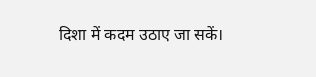दिशा में कदम उठाए जा सकें।